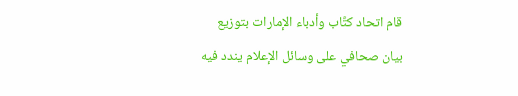قام اتحاد كتَّاب وأدباء الإمارات بتوزيع بيان صحافي على وسائل الإعلام يندد فيه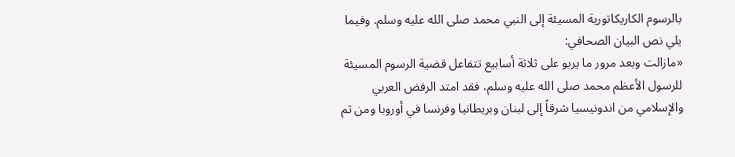بالرسوم الكاريكاتورية المسيئة إلى النبي محمد صلى الله عليه وسلم. وفيما يلي نص البيان الصحافي:
«مازالت وبعد مرور ما يربو على ثلاثة أسابيع تتفاعل قضية الرسوم المسيئة للرسول الأعظم محمد صلى الله عليه وسلم، فقد امتد الرفض العربي والإسلامي من اندونيسيا شرقاً إلى لبنان وبريطانيا وفرنسا في أوروبا ومن ثم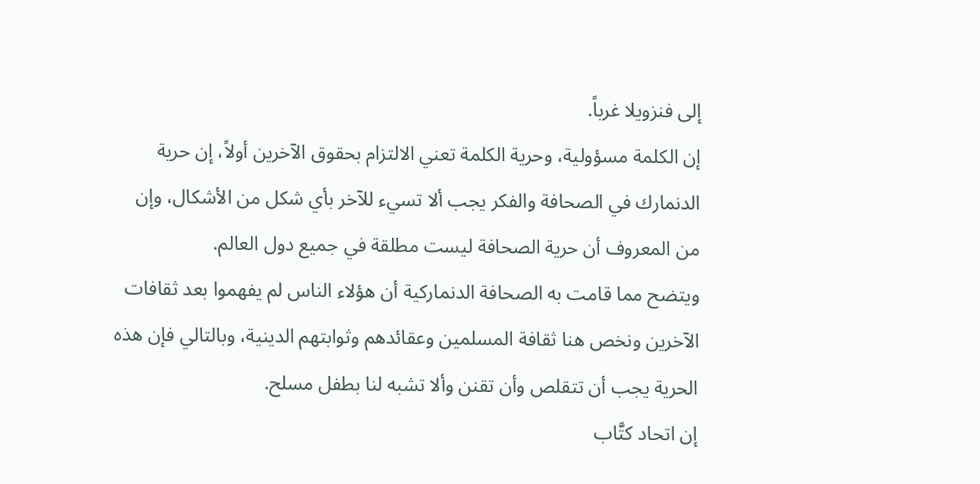إلى فنزويلا غرباً.
إن الكلمة مسؤولية، وحرية الكلمة تعني الالتزام بحقوق الآخرين أولاً، إن حرية الدنمارك في الصحافة والفكر يجب ألا تسيء للآخر بأي شكل من الأشكال، وإن من المعروف أن حرية الصحافة ليست مطلقة في جميع دول العالم.
ويتضح مما قامت به الصحافة الدنماركية أن هؤلاء الناس لم يفهموا بعد ثقافات الآخرين ونخص هنا ثقافة المسلمين وعقائدهم وثوابتهم الدينية، وبالتالي فإن هذه الحرية يجب أن تتقلص وأن تقنن وألا تشبه لنا بطفل مسلح.
إن اتحاد كتَّاب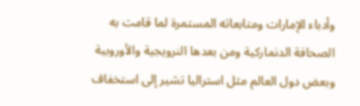وأدباء الإمارات ومتابعاته المستمرة لما قامت به الصحافة الدنماركية ومن بعدها النرويجية والأوروبية وبعض دول العالم مثل استراليا تشير إلى استخفاف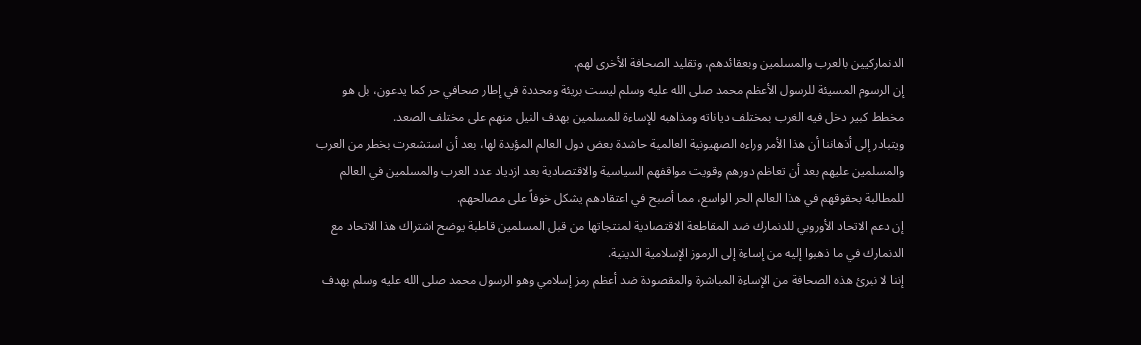الدنماركيين بالعرب والمسلمين وبعقائدهم، وتقليد الصحافة الأخرى لهم.
إن الرسوم المسيئة للرسول الأعظم محمد صلى الله عليه وسلم ليست بريئة ومحددة في إطار صحافي حر كما يدعون، بل هو مخطط كبير دخل فيه الغرب بمختلف دياناته ومذاهبه للإساءة للمسلمين بهدف النيل منهم على مختلف الصعد.
ويتبادر إلى أذهاننا أن هذا الأمر وراءه الصهيونية العالمية حاشدة بعض دول العالم المؤيدة لها، بعد أن استشعرت بخطر من العرب والمسلمين عليهم بعد أن تعاظم دورهم وقويت مواقفهم السياسية والاقتصادية بعد ازدياد عدد العرب والمسلمين في العالم للمطالبة بحقوقهم في هذا العالم الحر الواسع، مما أصبح في اعتقادهم يشكل خوفاً على مصالحهم.
إن دعم الاتحاد الأوروبي للدنمارك ضد المقاطعة الاقتصادية لمنتجاتها من قبل المسلمين قاطبة يوضح اشتراك هذا الاتحاد مع الدنمارك في ما ذهبوا إليه من إساءة إلى الرموز الإسلامية الدينية.
إننا لا نبرئ هذه الصحافة من الإساءة المباشرة والمقصودة ضد أعظم رمز إسلامي وهو الرسول محمد صلى الله عليه وسلم بهدف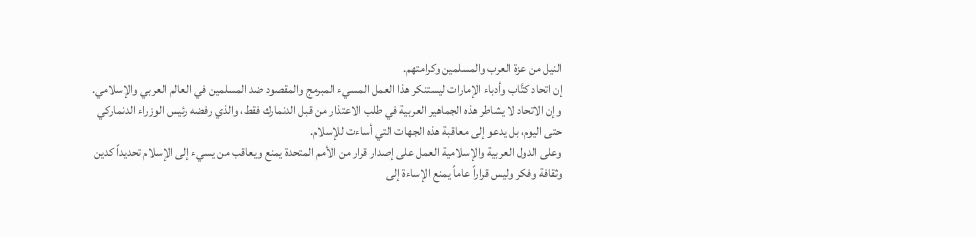النيل من عزة العرب والمسلمين وكرامتهم.
إن اتحاد كتَّاب وأدباء الإمارات ليستنكر هذا العمل المسيء المبرمج والمقصود ضد المسلمين في العالم العربي والإسلامي. وإن الاتحاد لا يشاطر هذه الجماهير العربية في طلب الاعتذار من قبل الدنمارك فقط، والذي رفضه رئيس الوزراء الدنماركي حتى اليوم، بل يدعو إلى معاقبة هذه الجهات التي أساءت للإسلام.
وعلى الدول العربية والإسلامية العمل على إصدار قرار من الأمم المتحدة يمنع ويعاقب من يسيء إلى الإسلام تحديداً كدين وثقافة وفكر وليس قراراً عاماً يمنع الإساءة إلى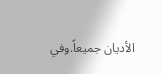الأديان جميعاً.وفي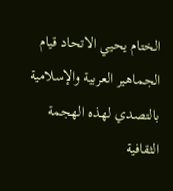الختام يحيي الاتحاد قيام الجماهير العربية والإسلامية بالتصدي لهذه الهجمة الثقافية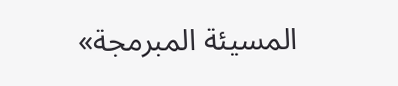المسيئة المبرمجة»